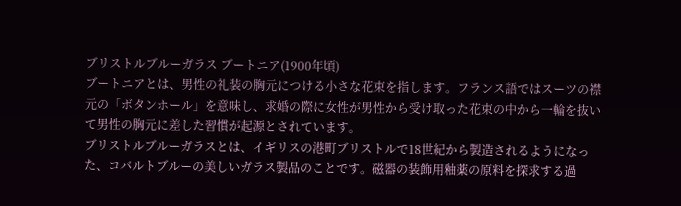ブリストルブルーガラス ブートニア(1900年頃)
ブートニアとは、男性の礼装の胸元につける小さな花束を指します。フランス語ではスーツの襟元の「ボタンホール」を意味し、求婚の際に女性が男性から受け取った花束の中から一輪を抜いて男性の胸元に差した習慣が起源とされています。
ブリストルブルーガラスとは、イギリスの港町ブリストルで18世紀から製造されるようになった、コバルトブルーの美しいガラス製品のことです。磁器の装飾用釉薬の原料を探求する過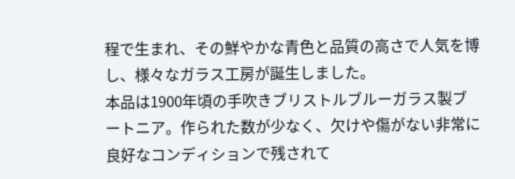程で生まれ、その鮮やかな青色と品質の高さで人気を博し、様々なガラス工房が誕生しました。
本品は1900年頃の手吹きブリストルブルーガラス製ブートニア。作られた数が少なく、欠けや傷がない非常に良好なコンディションで残されて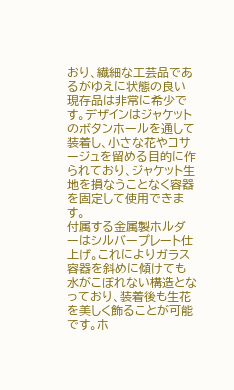おり、繊細な工芸品であるがゆえに状態の良い現存品は非常に希少です。デザインはジャケットのボタンホールを通して装着し、小さな花やコサージュを留める目的に作られており、ジャケット生地を損なうことなく容器を固定して使用できます。
付属する金属製ホルダーはシルバープレート仕上げ。これによりガラス容器を斜めに傾けても水がこぼれない構造となっており、装着後も生花を美しく飾ることが可能です。ホ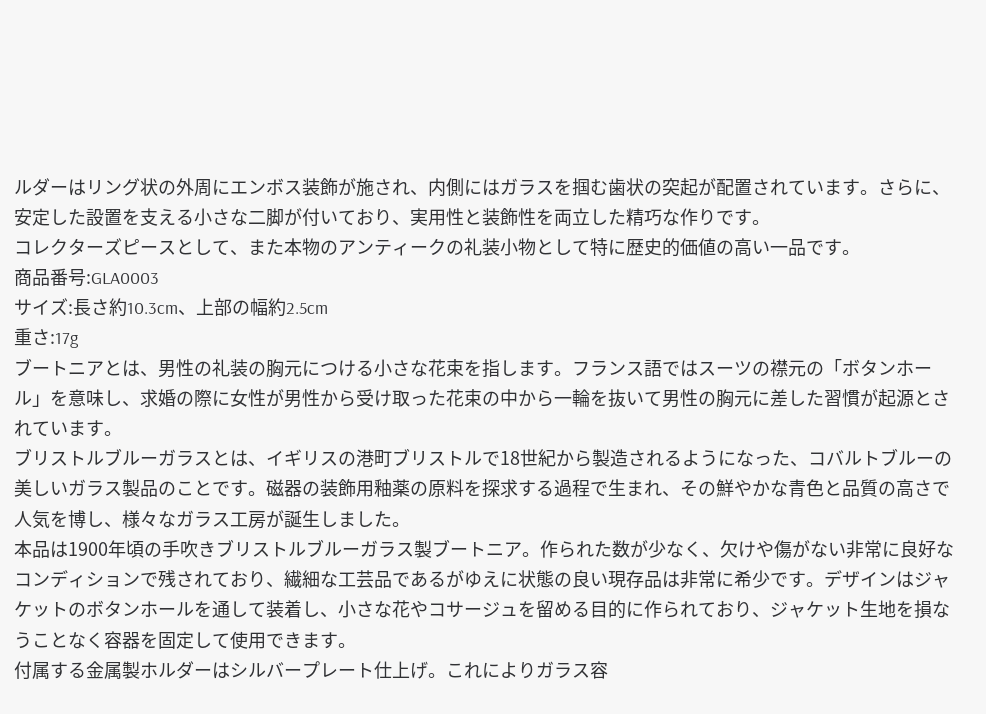ルダーはリング状の外周にエンボス装飾が施され、内側にはガラスを掴む歯状の突起が配置されています。さらに、安定した設置を支える小さな二脚が付いており、実用性と装飾性を両立した精巧な作りです。
コレクターズピースとして、また本物のアンティークの礼装小物として特に歴史的価値の高い一品です。
商品番号:GLA0003
サイズ:長さ約10.3cm、上部の幅約2.5cm
重さ:17g
ブートニアとは、男性の礼装の胸元につける小さな花束を指します。フランス語ではスーツの襟元の「ボタンホール」を意味し、求婚の際に女性が男性から受け取った花束の中から一輪を抜いて男性の胸元に差した習慣が起源とされています。
ブリストルブルーガラスとは、イギリスの港町ブリストルで18世紀から製造されるようになった、コバルトブルーの美しいガラス製品のことです。磁器の装飾用釉薬の原料を探求する過程で生まれ、その鮮やかな青色と品質の高さで人気を博し、様々なガラス工房が誕生しました。
本品は1900年頃の手吹きブリストルブルーガラス製ブートニア。作られた数が少なく、欠けや傷がない非常に良好なコンディションで残されており、繊細な工芸品であるがゆえに状態の良い現存品は非常に希少です。デザインはジャケットのボタンホールを通して装着し、小さな花やコサージュを留める目的に作られており、ジャケット生地を損なうことなく容器を固定して使用できます。
付属する金属製ホルダーはシルバープレート仕上げ。これによりガラス容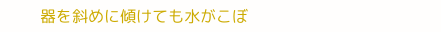器を斜めに傾けても水がこぼ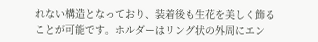れない構造となっており、装着後も生花を美しく飾ることが可能です。ホルダーはリング状の外周にエン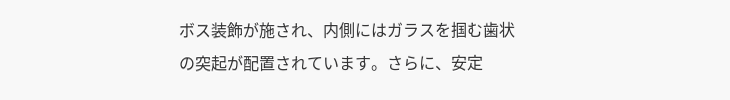ボス装飾が施され、内側にはガラスを掴む歯状の突起が配置されています。さらに、安定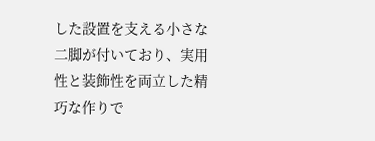した設置を支える小さな二脚が付いており、実用性と装飾性を両立した精巧な作りで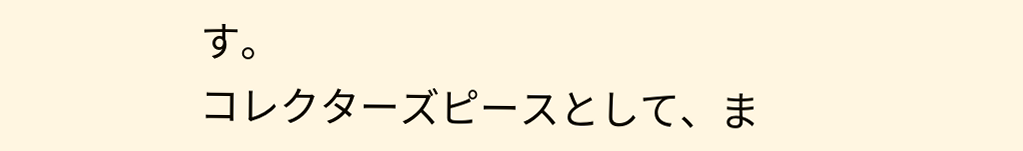す。
コレクターズピースとして、ま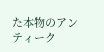た本物のアンティーク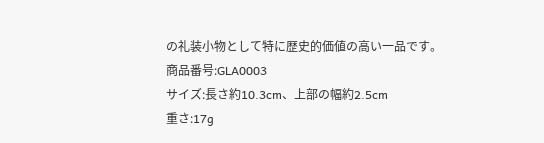の礼装小物として特に歴史的価値の高い一品です。
商品番号:GLA0003
サイズ:長さ約10.3cm、上部の幅約2.5cm
重さ:17g